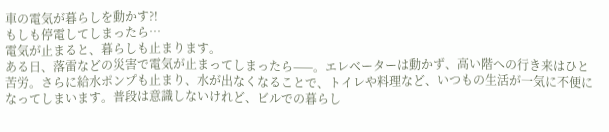車の電気が暮らしを動かす?!
もしも停電してしまったら…
電気が止まると、暮らしも止まります。
ある日、落雷などの災害で電気が止まってしまったら⸺。エレベーターは動かず、高い階への行き来はひと苦労。さらに給水ポンプも止まり、水が出なくなることで、トイレや料理など、いつもの生活が一気に不便になってしまいます。普段は意識しないけれど、ビルでの暮らし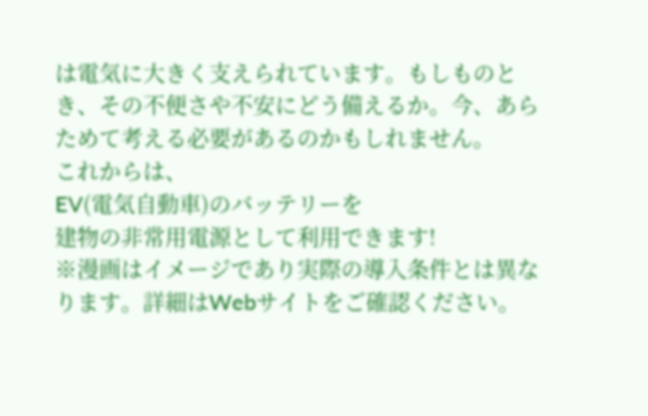は電気に大きく支えられています。もしものとき、その不便さや不安にどう備えるか。今、あらためて考える必要があるのかもしれません。
これからは、
EV(電気自動車)のバッテリーを
建物の非常用電源として利用できます!
※漫画はイメージであり実際の導入条件とは異なります。詳細はWebサイトをご確認ください。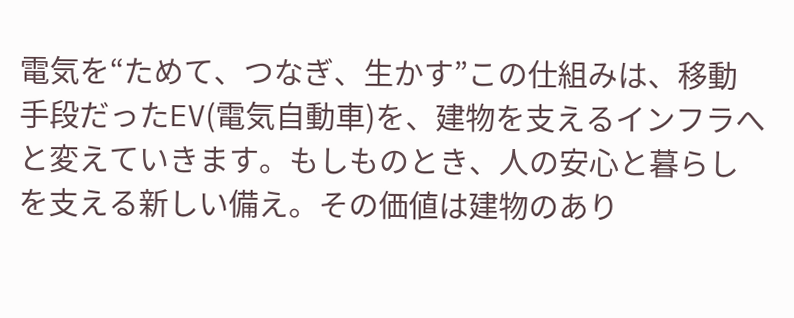電気を“ためて、つなぎ、生かす”この仕組みは、移動手段だったEV(電気自動車)を、建物を支えるインフラへと変えていきます。もしものとき、人の安心と暮らしを支える新しい備え。その価値は建物のあり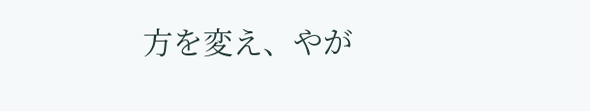方を変え、やが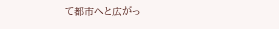て都市へと広がっ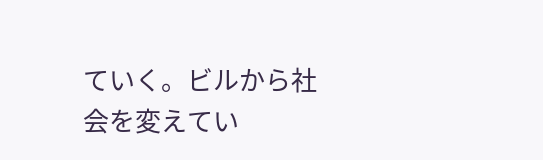ていく。ビルから社会を変えてい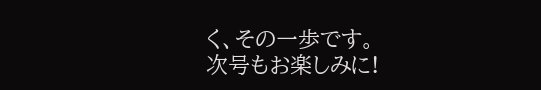く、その一歩です。
次号もお楽しみに!